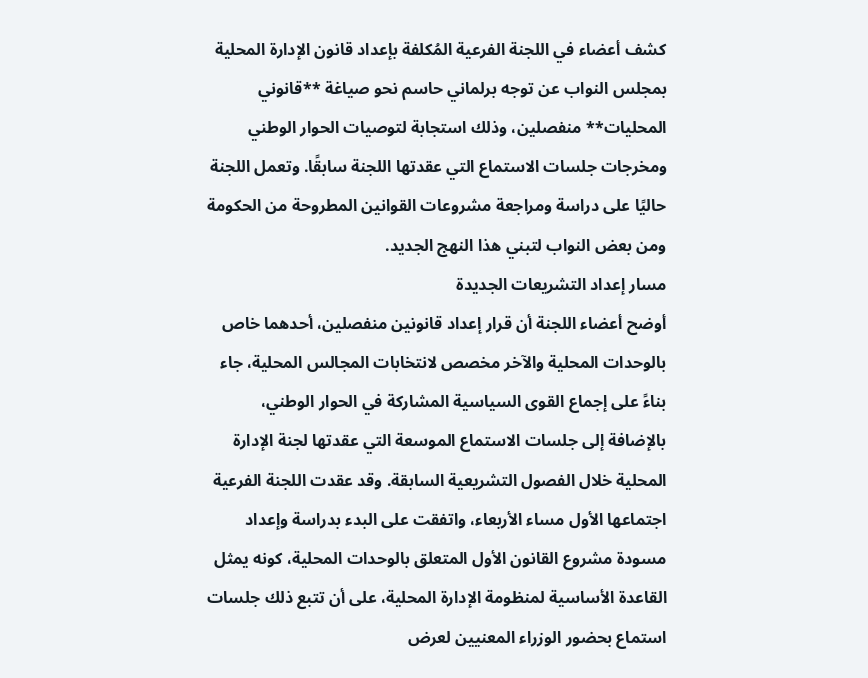كشف أعضاء في اللجنة الفرعية المُكلفة بإعداد قانون الإدارة المحلية بمجلس النواب عن توجه برلماني حاسم نحو صياغة **قانوني المحليات** منفصلين، وذلك استجابة لتوصيات الحوار الوطني ومخرجات جلسات الاستماع التي عقدتها اللجنة سابقًا. وتعمل اللجنة حاليًا على دراسة ومراجعة مشروعات القوانين المطروحة من الحكومة ومن بعض النواب لتبني هذا النهج الجديد.
مسار إعداد التشريعات الجديدة
أوضح أعضاء اللجنة أن قرار إعداد قانونين منفصلين، أحدهما خاص بالوحدات المحلية والآخر مخصص لانتخابات المجالس المحلية، جاء بناءً على إجماع القوى السياسية المشاركة في الحوار الوطني، بالإضافة إلى جلسات الاستماع الموسعة التي عقدتها لجنة الإدارة المحلية خلال الفصول التشريعية السابقة. وقد عقدت اللجنة الفرعية اجتماعها الأول مساء الأربعاء، واتفقت على البدء بدراسة وإعداد مسودة مشروع القانون الأول المتعلق بالوحدات المحلية، كونه يمثل القاعدة الأساسية لمنظومة الإدارة المحلية، على أن تتبع ذلك جلسات استماع بحضور الوزراء المعنيين لعرض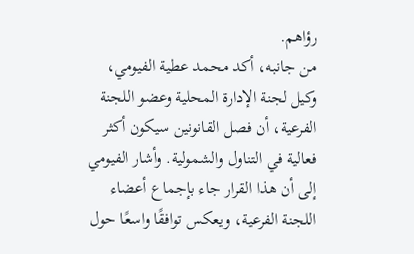رؤاهم.
من جانبه، أكد محمد عطية الفيومي، وكيل لجنة الإدارة المحلية وعضو اللجنة الفرعية، أن فصل القانونين سيكون أكثر فعالية في التناول والشمولية. وأشار الفيومي إلى أن هذا القرار جاء بإجماع أعضاء اللجنة الفرعية، ويعكس توافقًا واسعًا حول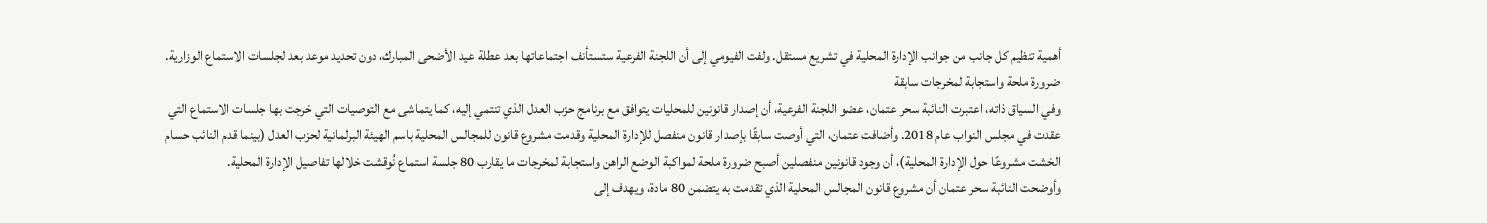أهمية تنظيم كل جانب من جوانب الإدارة المحلية في تشريع مستقل. ولفت الفيومي إلى أن اللجنة الفرعية ستستأنف اجتماعاتها بعد عطلة عيد الأضحى المبارك، دون تحديد موعد بعد لجلسات الاستماع الوزارية.
ضرورة ملحة واستجابة لمخرجات سابقة
وفي السياق ذاته، اعتبرت النائبة سحر عتمان، عضو اللجنة الفرعية، أن إصدار قانونين للمحليات يتوافق مع برنامج حزب العدل الذي تنتمي إليه، كما يتماشى مع التوصيات التي خرجت بها جلسات الاستماع التي عقدت في مجلس النواب عام 2018. وأضافت عتمان، التي أوصت سابقًا بإصدار قانون منفصل للإدارة المحلية وقدمت مشروع قانون للمجالس المحلية باسم الهيئة البرلمانية لحزب العدل (بينما قدم النائب حسام الخشت مشروعًا حول الإدارة المحلية)، أن وجود قانونين منفصلين أصبح ضرورة ملحة لمواكبة الوضع الراهن واستجابة لمخرجات ما يقارب 80 جلسة استماع نُوقشت خلالها تفاصيل الإدارة المحلية.
وأوضحت النائبة سحر عتمان أن مشروع قانون المجالس المحلية الذي تقدمت به يتضمن 80 مادة، ويهدف إلى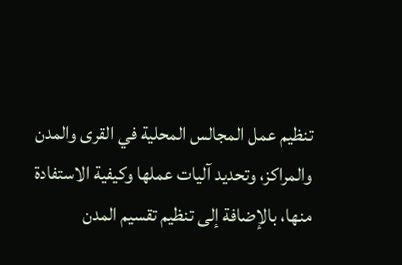تنظيم عمل المجالس المحلية في القرى والمدن والمراكز، وتحديد آليات عملها وكيفية الاستفادة منها، بالإضافة إلى تنظيم تقسيم المدن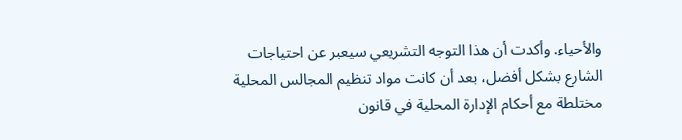والأحياء. وأكدت أن هذا التوجه التشريعي سيعبر عن احتياجات الشارع بشكل أفضل، بعد أن كانت مواد تنظيم المجالس المحلية مختلطة مع أحكام الإدارة المحلية في قانون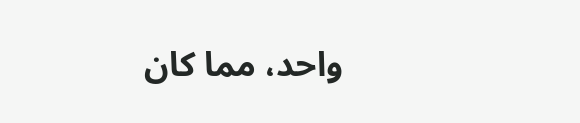واحد، مما كان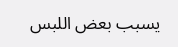يسبب بعض اللبس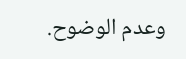وعدم الوضوح.